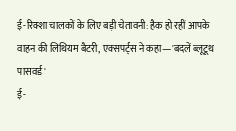ई-रिक्शा चालकों के लिए बड़ी चेतावनी: हैक हो रहीं आपके वाहन की लिथियम बैटरी, एक्सपर्ट्स ने कहा—'बदलें ब्लूटूथ पासवर्ड'
ई-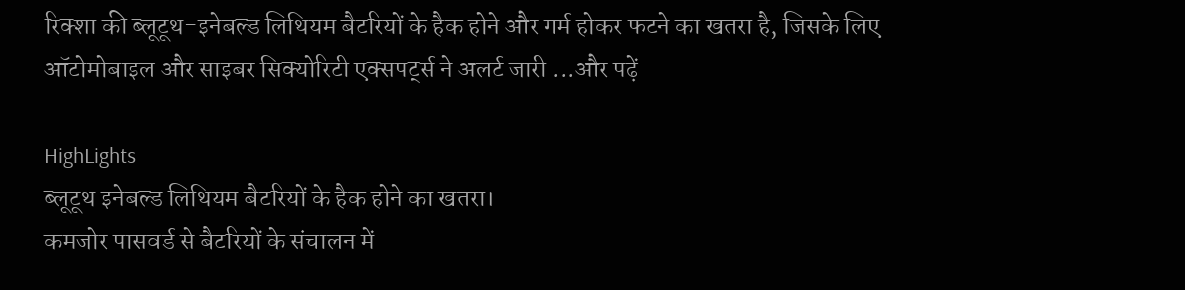रिक्शा की ब्लूटूथ-इनेबल्ड लिथियम बैटरियों के हैक होने और गर्म होकर फटने का खतरा है, जिसके लिए ऑटोमोबाइल और साइबर सिक्योरिटी एक्सपर्ट्स ने अलर्ट जारी ...और पढ़ें

HighLights
ब्लूटूथ इनेबल्ड लिथियम बैटरियों के हैक होने का खतरा।
कमजोर पासवर्ड से बैटरियों के संचालन में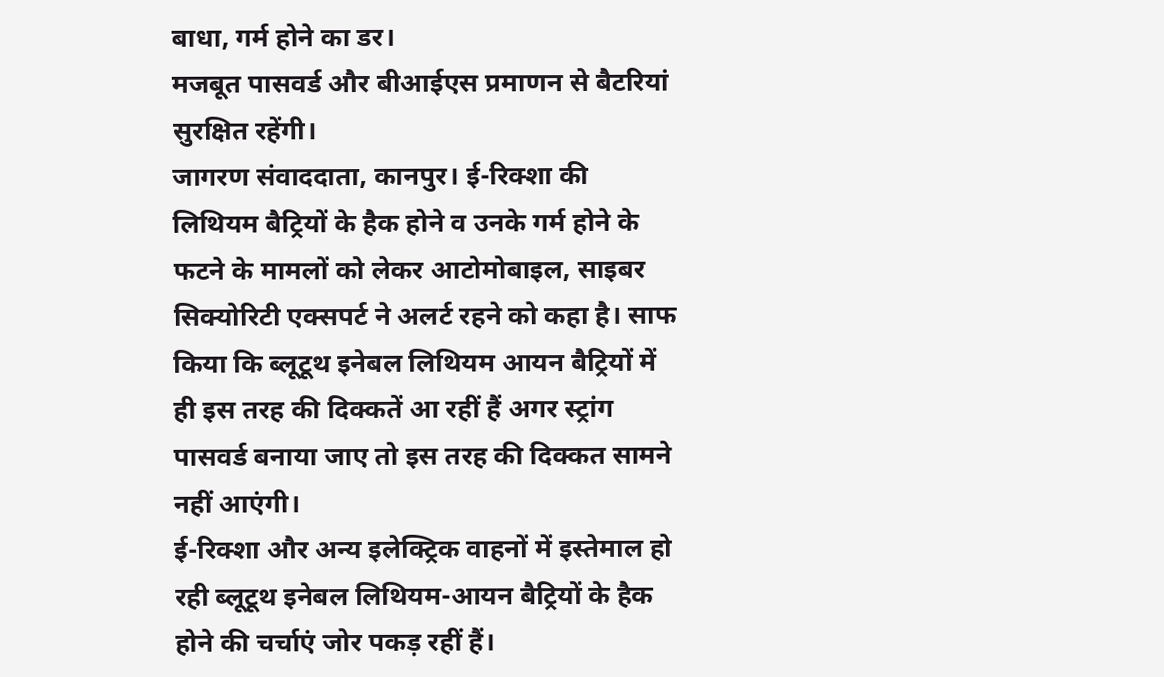बाधा, गर्म होने का डर।
मजबूत पासवर्ड और बीआईएस प्रमाणन से बैटरियां सुरक्षित रहेंगी।
जागरण संवाददाता, कानपुर। ई-रिक्शा की लिथियम बैट्रियों के हैक होने व उनके गर्म होने के फटने के मामलों को लेकर आटोमोबाइल, साइबर सिक्योरिटी एक्सपर्ट ने अलर्ट रहने को कहा है। साफ किया कि ब्लूटूथ इनेबल लिथियम आयन बैट्रियों में ही इस तरह की दिक्कतें आ रहीं हैं अगर स्ट्रांग पासवर्ड बनाया जाए तो इस तरह की दिक्कत सामने नहीं आएंगी।
ई-रिक्शा और अन्य इलेक्ट्रिक वाहनों में इस्तेमाल हो रही ब्लूटूथ इनेबल लिथियम-आयन बैट्रियों के हैक होने की चर्चाएं जोर पकड़ रहीं हैं।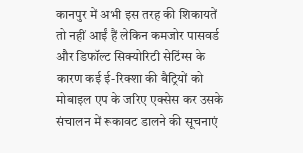कानपुर में अभी इस तरह की शिकायतें तो नहीं आईं हैं लेकिन कमजोर पासवर्ड और डिफॉल्ट सिक्योरिटी सेटिंग्स के कारण कई ई-रिक्शा की बैट्रियों को मोबाइल एप के जरिए एक्सेस कर उसके संचालन में रूकावट डालने की सूचनाएं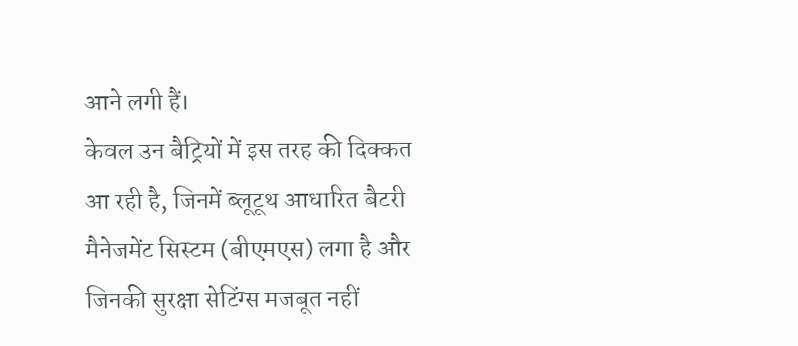आने लगी हैं।
केवल उन बैट्रियों में इस तरह की दिक्कत आ रही है, जिनमें ब्लूटूथ आधारित बैटरी मैनेजमेंट सिस्टम (बीएमएस) लगा है और जिनकी सुरक्षा सेटिंग्स मजबूत नहीं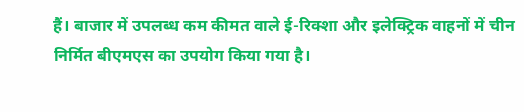हैं। बाजार में उपलब्ध कम कीमत वाले ई-रिक्शा और इलेक्ट्रिक वाहनों में चीन निर्मित बीएमएस का उपयोग किया गया है।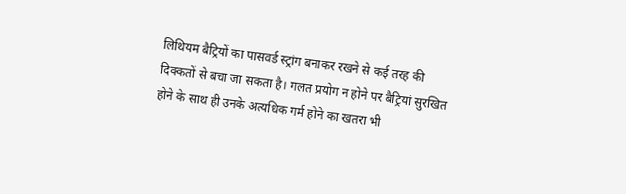लिथियम बैट्रियों का पासवर्ड स्ट्रांग बनाकर रखने से कई तरह की दिक्कतों से बचा जा सकता है। गलत प्रयोग न होने पर बैट्रियां सुरखित होने के साथ ही उनके अत्यधिक गर्म होने का खतरा भी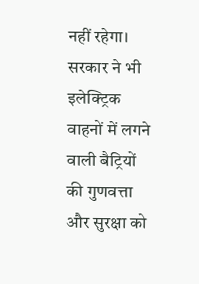नहीं रहेगा। सरकार ने भी इलेक्ट्रिक वाहनों में लगने वाली बैट्रियों की गुणवत्ता और सुरक्षा को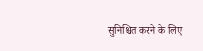सुनिश्चित करने के लिए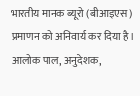भारतीय मानक ब्यूरो (बीआइएस) प्रमाणन को अनिवार्य कर दिया है।
आलोक पाल, अनुदेशक,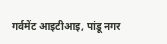गर्वमेंट आइटीआइ, पांडू नगर